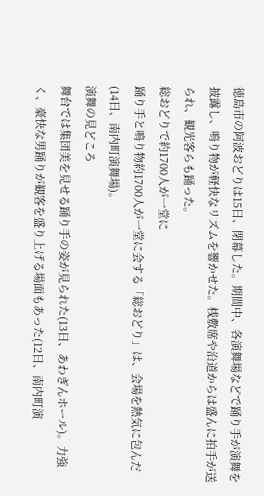徳島市の阿波おどりは15日、閉幕した。期間中、各演舞場などで踊り手が演舞を披露し、鳴り物が軽快なリズムを響かせた。桟敷席や沿道からは盛んに拍手が送られ、観光客らも踊った。
総おどりで約1700人が一堂に
踊り手と鳴り物約1700人が一堂に会する「総おどり」は、会場を熱気に包んだ(14日、南内町演舞場)。
演舞の見どころ
舞台では集団美を見せる踊り手の姿が見られた(13日、あわぎんホール)。力強く、豪快な男踊りが観客を盛り上げる場面もあった(12日、南内町演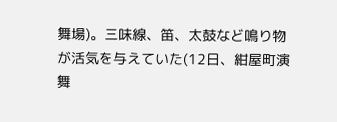舞場)。三味線、笛、太鼓など鳴り物が活気を与えていた(12日、紺屋町演舞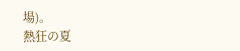場)。
熱狂の夏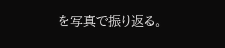を写真で振り返る。